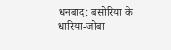धनबाद: बसोरिया के धारिया-जोबा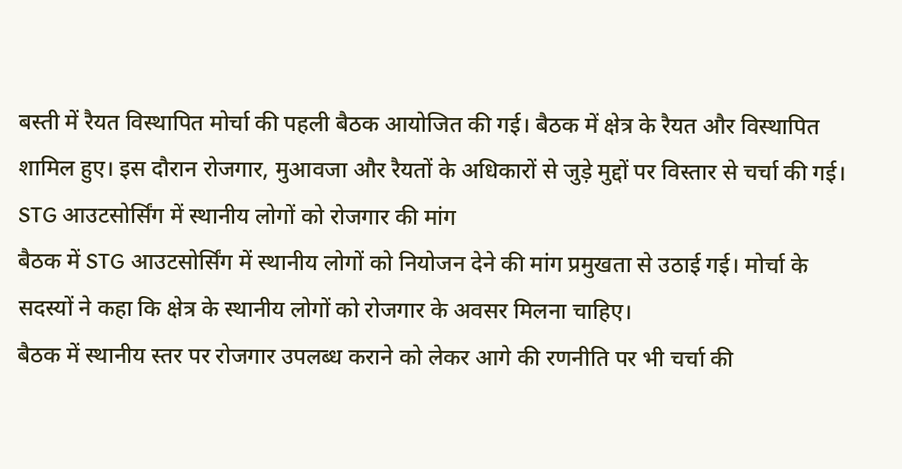बस्ती में रैयत विस्थापित मोर्चा की पहली बैठक आयोजित की गई। बैठक में क्षेत्र के रैयत और विस्थापित शामिल हुए। इस दौरान रोजगार, मुआवजा और रैयतों के अधिकारों से जुड़े मुद्दों पर विस्तार से चर्चा की गई।
STG आउटसोर्सिंग में स्थानीय लोगों को रोजगार की मांग
बैठक में STG आउटसोर्सिंग में स्थानीय लोगों को नियोजन देने की मांग प्रमुखता से उठाई गई। मोर्चा के सदस्यों ने कहा कि क्षेत्र के स्थानीय लोगों को रोजगार के अवसर मिलना चाहिए।
बैठक में स्थानीय स्तर पर रोजगार उपलब्ध कराने को लेकर आगे की रणनीति पर भी चर्चा की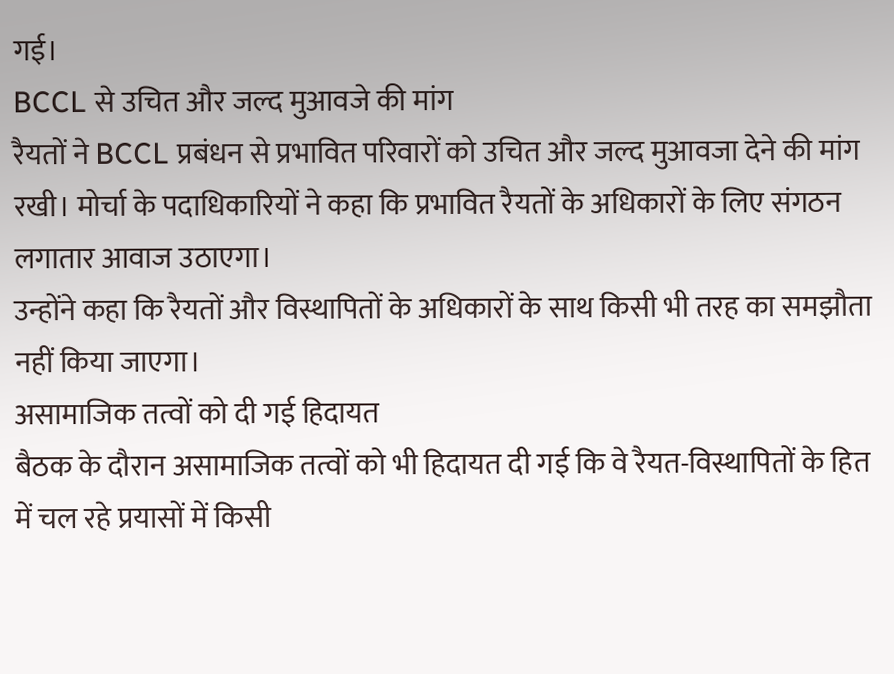गई।
BCCL से उचित और जल्द मुआवजे की मांग
रैयतों ने BCCL प्रबंधन से प्रभावित परिवारों को उचित और जल्द मुआवजा देने की मांग रखी। मोर्चा के पदाधिकारियों ने कहा कि प्रभावित रैयतों के अधिकारों के लिए संगठन लगातार आवाज उठाएगा।
उन्होंने कहा कि रैयतों और विस्थापितों के अधिकारों के साथ किसी भी तरह का समझौता नहीं किया जाएगा।
असामाजिक तत्वों को दी गई हिदायत
बैठक के दौरान असामाजिक तत्वों को भी हिदायत दी गई कि वे रैयत-विस्थापितों के हित में चल रहे प्रयासों में किसी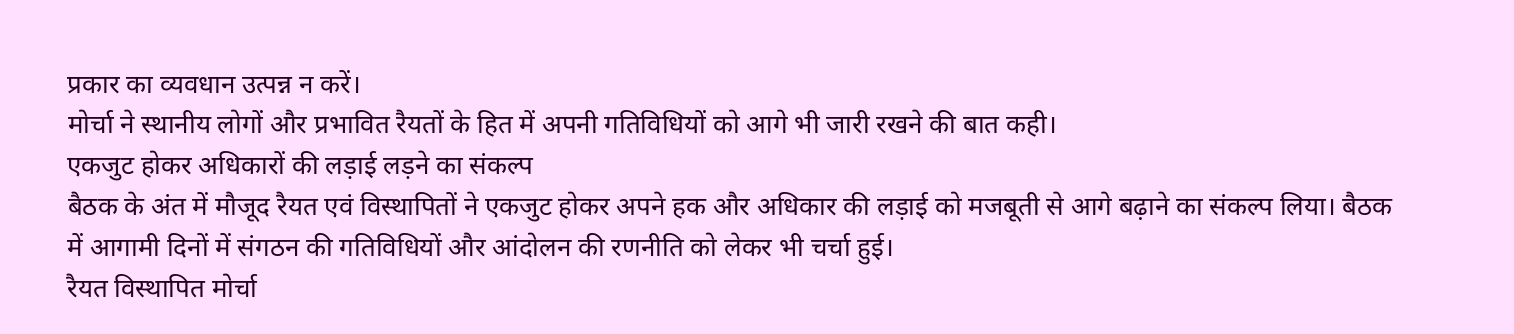प्रकार का व्यवधान उत्पन्न न करें।
मोर्चा ने स्थानीय लोगों और प्रभावित रैयतों के हित में अपनी गतिविधियों को आगे भी जारी रखने की बात कही।
एकजुट होकर अधिकारों की लड़ाई लड़ने का संकल्प
बैठक के अंत में मौजूद रैयत एवं विस्थापितों ने एकजुट होकर अपने हक और अधिकार की लड़ाई को मजबूती से आगे बढ़ाने का संकल्प लिया। बैठक में आगामी दिनों में संगठन की गतिविधियों और आंदोलन की रणनीति को लेकर भी चर्चा हुई।
रैयत विस्थापित मोर्चा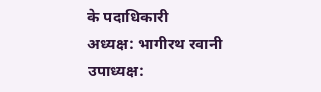के पदाधिकारी
अध्यक्ष: भागीरथ रवानी
उपाध्यक्ष: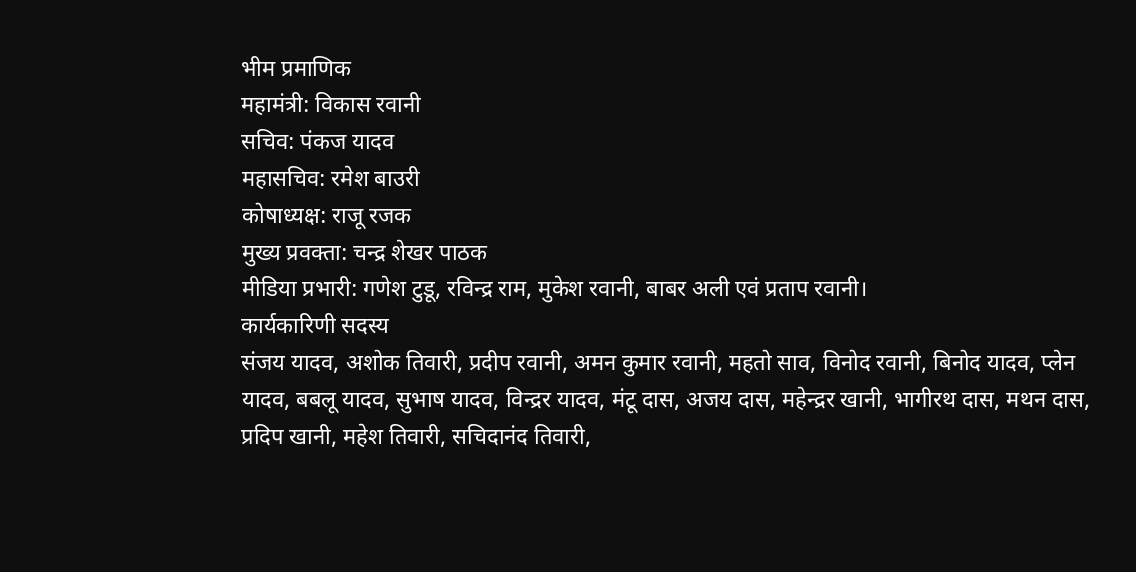भीम प्रमाणिक
महामंत्री: विकास रवानी
सचिव: पंकज यादव
महासचिव: रमेश बाउरी
कोषाध्यक्ष: राजू रजक
मुख्य प्रवक्ता: चन्द्र शेखर पाठक
मीडिया प्रभारी: गणेश टुडू, रविन्द्र राम, मुकेश रवानी, बाबर अली एवं प्रताप रवानी।
कार्यकारिणी सदस्य
संजय यादव, अशोक तिवारी, प्रदीप रवानी, अमन कुमार रवानी, महतो साव, विनोद रवानी, बिनोद यादव, प्लेन यादव, बबलू यादव, सुभाष यादव, विन्द्रर यादव, मंटू दास, अजय दास, महेन्द्रर खानी, भागीरथ दास, मथन दास, प्रदिप खानी, महेश तिवारी, सचिदानंद तिवारी,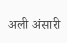अली अंसारी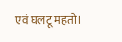एवं घलटू महतो।